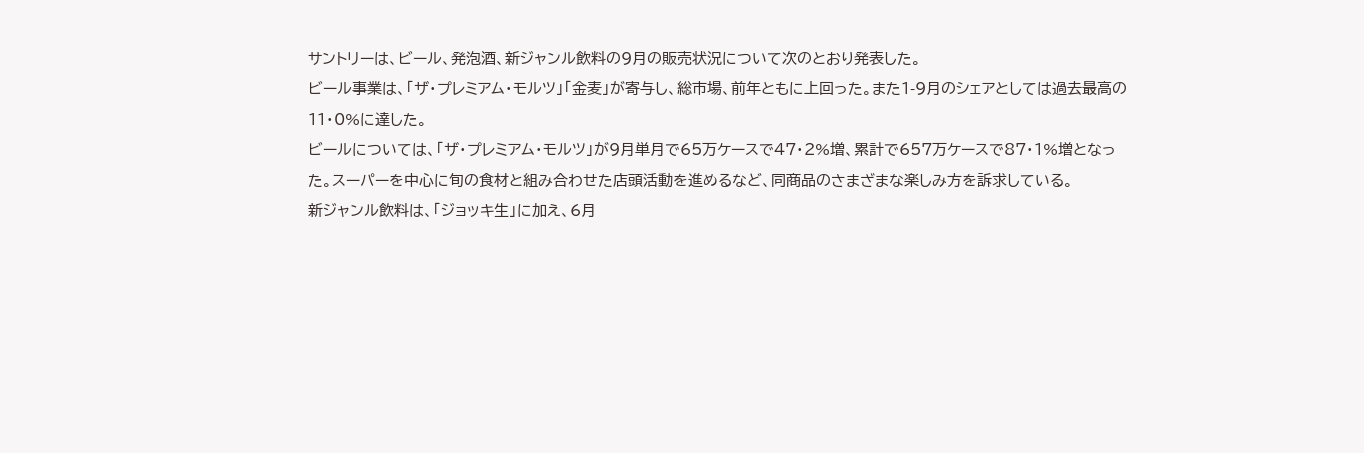サントリーは、ビール、発泡酒、新ジャンル飲料の9月の販売状況について次のとおり発表した。
ビール事業は、「ザ・プレミアム・モルツ」「金麦」が寄与し、総市場、前年ともに上回った。また1-9月のシェアとしては過去最高の11・0%に達した。
ビールについては、「ザ・プレミアム・モルツ」が9月単月で65万ケースで47・2%増、累計で657万ケースで87・1%増となった。スーパーを中心に旬の食材と組み合わせた店頭活動を進めるなど、同商品のさまざまな楽しみ方を訴求している。
新ジャンル飲料は、「ジョッキ生」に加え、6月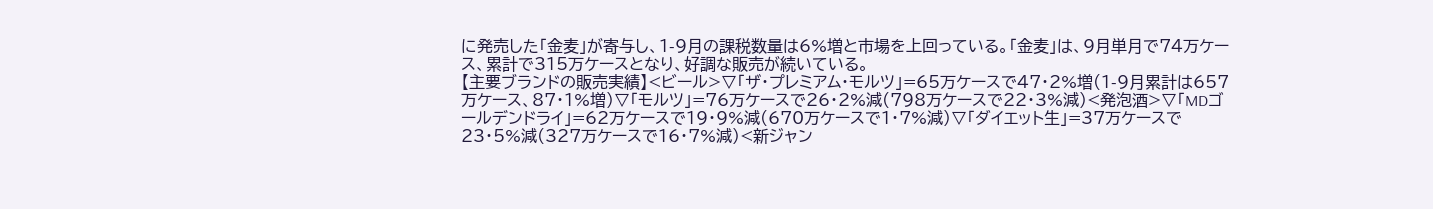に発売した「金麦」が寄与し、1-9月の課税数量は6%増と市場を上回っている。「金麦」は、9月単月で74万ケース、累計で315万ケースとなり、好調な販売が続いている。
【主要ブランドの販売実績】<ビール>▽「ザ・プレミアム・モルツ」=65万ケースで47・2%増(1-9月累計は657万ケース、87・1%増)▽「モルツ」=76万ケースで26・2%減(798万ケースで22・3%減)<発泡酒>▽「MDゴールデンドライ」=62万ケースで19・9%減(670万ケースで1・7%減)▽「ダイエット生」=37万ケースで23・5%減(327万ケースで16・7%減)<新ジャン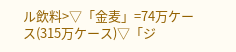ル飲料>▽「金麦」=74万ケース(315万ケース)▽「ジ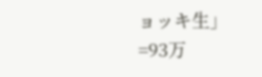ョッキ生」=93万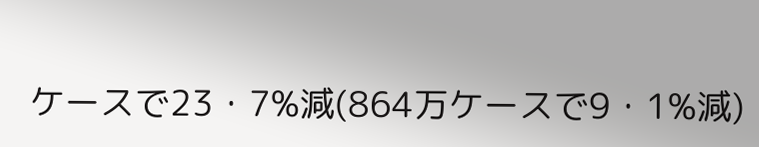ケースで23・7%減(864万ケースで9・1%減)